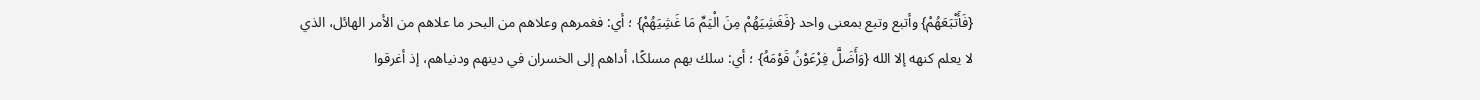{فَأَتْبَعَهُمْ} وأتبع وتبع بمعنى واحد {فَغَشِيَهُمْ مِنَ الْيَمِّ مَا غَشِيَهُمْ} ؛ أي: فغمرهم وعلاهم من البحر ما علاهم من الأمر الهائل، الذي لا يعلم كنهه إلا الله {وَأَضَلَّ فِرْعَوْنُ قَوْمَهُ} ؛ أي: سلك بهم مسلكًا، أداهم إلى الخسران في دينهم ودنياهم، إذ أغرقوا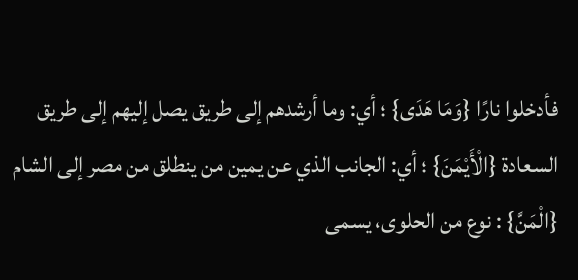فأدخلوا نارًا {وَمَا هَدَى} ؛ أي: وما أرشدهم إلى طريق يصل إليهم إلى طريق السعادة {الْأَيْمَنَ} ؛ أي: الجانب الذي عن يمين من ينطلق من مصر إلى الشام {الْمَنَّ} : نوع من الحلوى، يسمى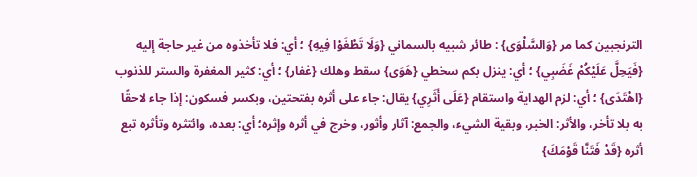الترنجبين كما مر {وَالسَّلْوَى} : طائر شبيه بالسماني {وَلَا تَطْغَوْا فِيهِ} ؛ أي: فلا تأخذوه من غير حاجة إليه {فَيَحِلَّ عَلَيْكُمْ غَضَبِي} ؛ أي: ينزل بكم سخطي {هَوَى} سقط وهلك {غفار} ؛ أي: كثير المغفرة والستر للذنوب {اهْتَدَى} ؛ أي: لزم الهداية واستقام {عَلَى أَثَرِي} يقال: جاء على أثره بفتحتين، وبكسر فسكون: إذا جاء لاحقًا به بلا تأخر، والأثر: الخبر، وبقية الشيء، والجمع: آثار وأثور، وخرج في أثره وإثره؛ أي: بعده، وائتثره وتأثره تبع أثره {قَدْ فَتَنَّا قَوْمَكَ}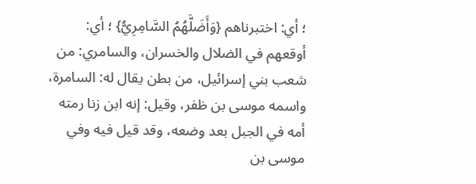؛ أي: اختبرناهم {وَأَضَلَّهُمُ السَّامِرِيُّ} ؛ أي: أوقعهم في الضلال والخسران، والسامري: من شعب بني إسرائيل، من بطن يقال له: السامرة، واسمه موسى بن ظفر، وقيل: إنه ابن زنا رمته أمه في الجبل بعد وضعه، وقد قيل فيه وفي موسى بن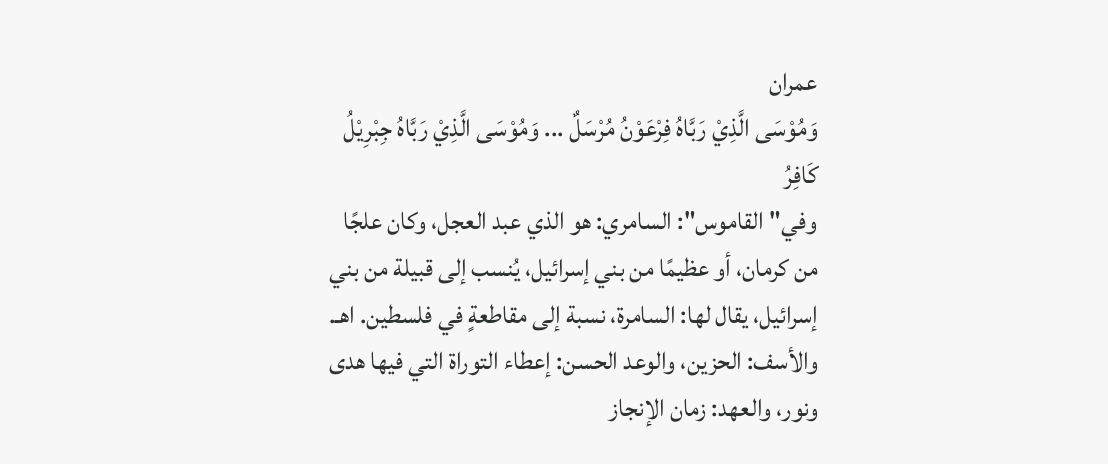عمران
وَمُوْسَى الَّذِيْ رَبَّاهُ فِرْعَوْنُ مُرْسَلٌ ... وَمُوْسَى الَّذِيْ رَبَّاهُ جِبْرِيْلُ كَافِرُ
وفي"القاموس": السامري: هو الذي عبد العجل، وكان علجًا من كرمان، أو عظيمًا من بني إسرائيل، يُنسب إلى قبيلة من بني إسرائيل، يقال لها: السامرة، نسبة إلى مقاطعةٍ في فلسطين. اهـ.
والأسف: الحزين، والوعد الحسن: إعطاء التوراة التي فيها هدى ونور، والعهد: زمان الإنجاز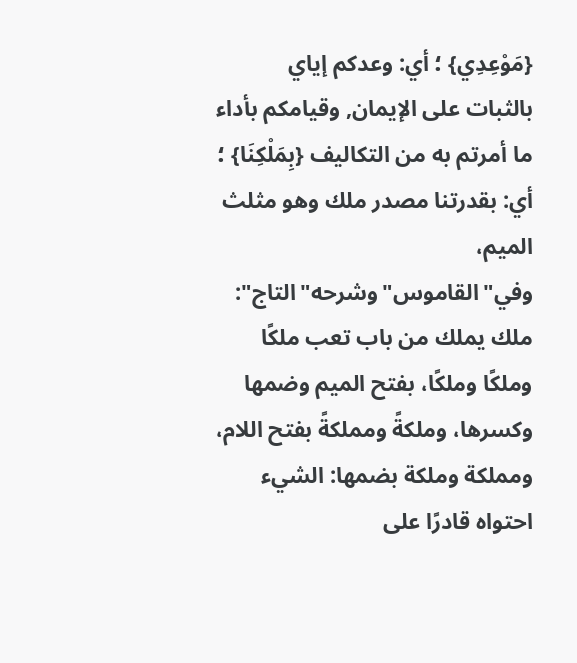{مَوْعِدِي} ؛ أي: وعدكم إياي بالثبات على الإيمان, وقيامكم بأداء ما أمرتم به من التكاليف {بِمَلْكِنَا} ؛ أي: بقدرتنا مصدر ملك وهو مثلث الميم، وفي"القاموس"وشرحه"التاج": ملك يملك من باب تعب ملكًا وملكًا وملكًا، بفتح الميم وضمها وكسرها، وملكةً ومملكةً بفتح اللام، ومملكة وملكة بضمها: الشيء احتواه قادرًا على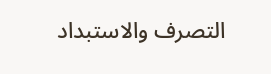التصرف والاستبداد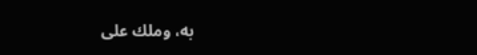به، وملك على